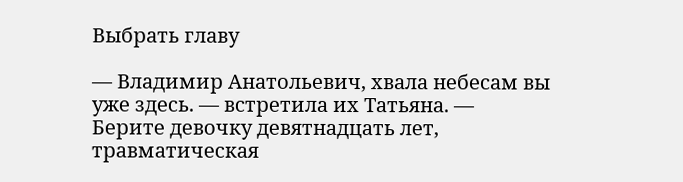Выбрать главу

— Владимир Анатольевич, хвала небесам вы уже здесь. — встретила их Татьяна. — Берите девочку девятнадцать лет, травматическая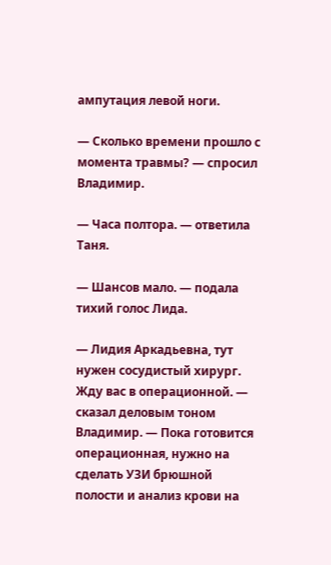ампутация левой ноги.

— Сколько времени прошло с момента травмы? — спросил Владимир.

— Часа полтора. — ответила Таня.

— Шансов мало. — подала тихий голос Лида.

— Лидия Аркадьевна, тут нужен сосудистый хирург. Жду вас в операционной. — сказал деловым тоном Владимир. — Пока готовится операционная, нужно на сделать УЗИ брюшной полости и анализ крови на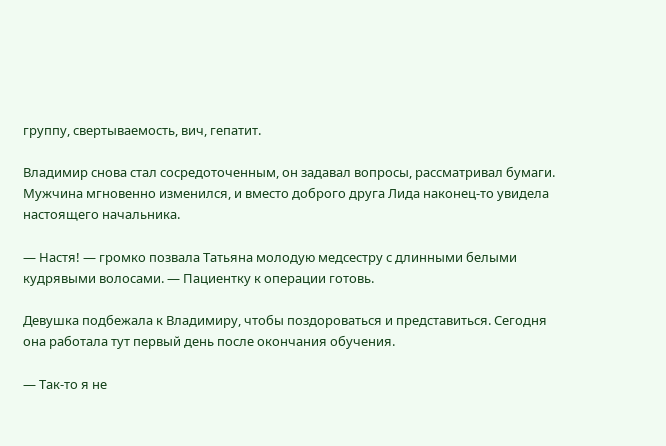группу, свертываемость, вич, гепатит.

Владимир снова стал сосредоточенным, он задавал вопросы, рассматривал бумаги. Мужчина мгновенно изменился, и вместо доброго друга Лида наконец-то увидела настоящего начальника.

— Настя! — громко позвала Татьяна молодую медсестру с длинными белыми кудрявыми волосами. — Пациентку к операции готовь.

Девушка подбежала к Владимиру, чтобы поздороваться и представиться. Сегодня она работала тут первый день после окончания обучения.

— Так-то я не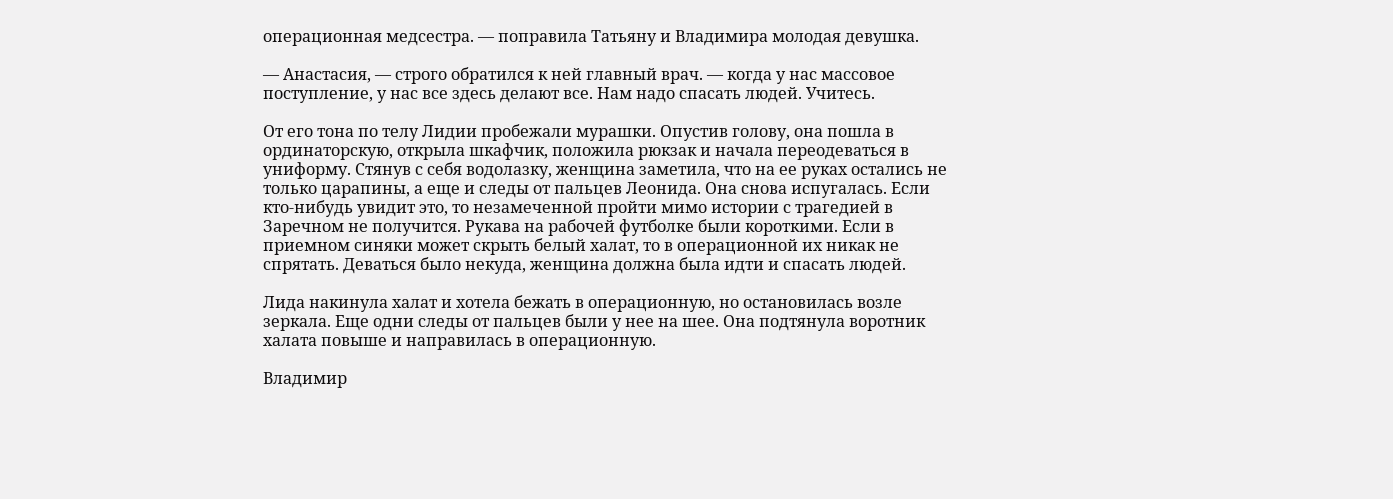операционная медсестра. — поправила Татьяну и Владимира молодая девушка.

— Анастасия, — строго обратился к ней главный врач. — когда у нас массовое поступление, у нас все здесь делают все. Нам надо спасать людей. Учитесь.

От его тона по телу Лидии пробежали мурашки. Опустив голову, она пошла в ординаторскую, открыла шкафчик, положила рюкзак и начала переодеваться в униформу. Стянув с себя водолазку, женщина заметила, что на ее руках остались не только царапины, а еще и следы от пальцев Леонида. Она снова испугалась. Если кто-нибудь увидит это, то незамеченной пройти мимо истории с трагедией в Заречном не получится. Рукава на рабочей футболке были короткими. Если в приемном синяки может скрыть белый халат, то в операционной их никак не спрятать. Деваться было некуда, женщина должна была идти и спасать людей.

Лида накинула халат и хотела бежать в операционную, но остановилась возле зеркала. Еще одни следы от пальцев были у нее на шее. Она подтянула воротник халата повыше и направилась в операционную.

Владимир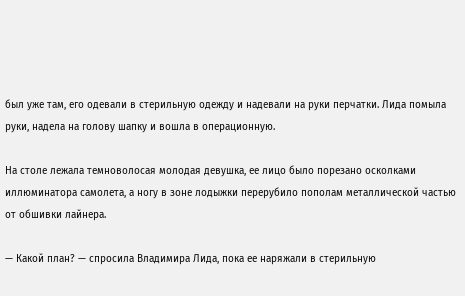был уже там, его одевали в стерильную одежду и надевали на руки перчатки. Лида помыла руки, надела на голову шапку и вошла в операционную.

На столе лежала темноволосая молодая девушка, ее лицо было порезано осколками иллюминатора самолета, а ногу в зоне лодыжки перерубило пополам металлической частью от обшивки лайнера.

— Какой план? — спросила Владимира Лида, пока ее наряжали в стерильную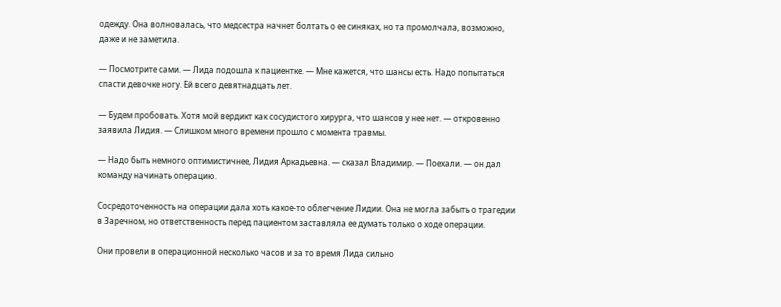одежду. Она волновалась, что медсестра начнет болтать о ее синяках, но та промолчала, возможно, даже и не заметила.

— Посмотрите сами. — Лида подошла к пациентке. — Мне кажется, что шансы есть. Надо попытаться спасти девочке ногу. Ей всего девятнадцать лет.

— Будем пробовать. Хотя мой вердикт как сосудистого хирурга, что шансов у нее нет. — откровенно заявила Лидия. — Слишком много времени прошло с момента травмы.

— Надо быть немного оптимистичнее, Лидия Аркадьевна. — сказал Владимир. — Поехали. — он дал команду начинать операцию.

Сосредоточенность на операции дала хоть какое-то облегчение Лидии. Она не могла забыть о трагедии в Заречном, но ответственность перед пациентом заставляла ее думать только о ходе операции.

Они провели в операционной несколько часов и за то время Лида сильно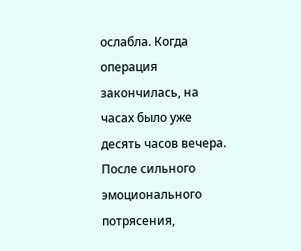ослабла. Когда операция закончилась, на часах было уже десять часов вечера. После сильного эмоционального потрясения,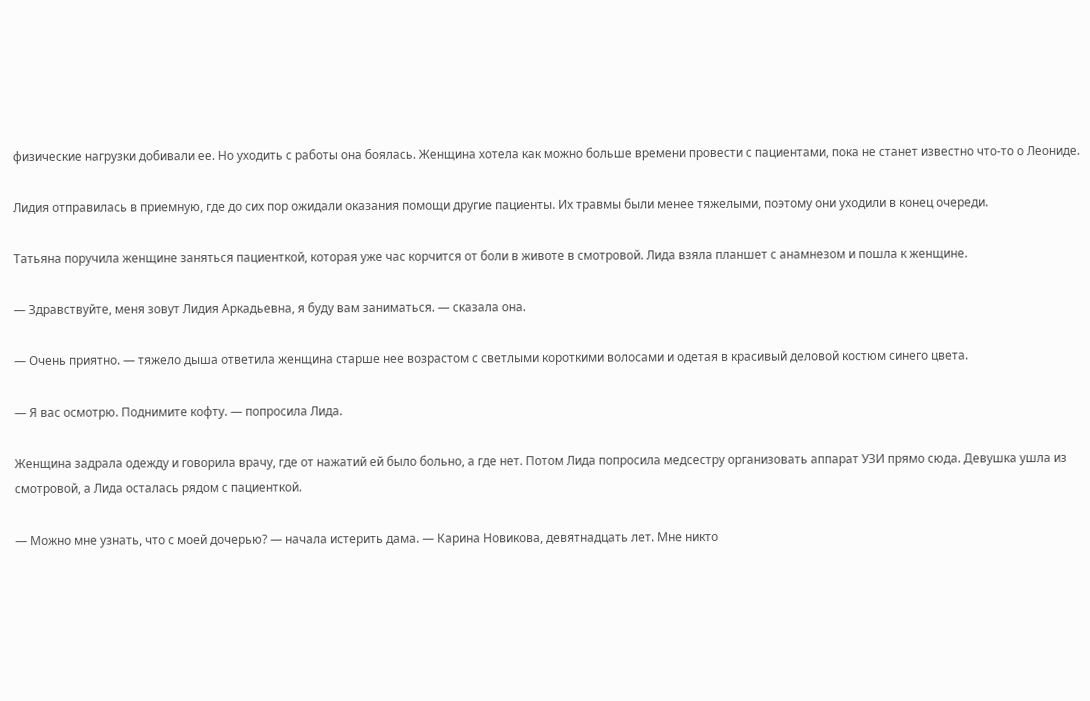физические нагрузки добивали ее. Но уходить с работы она боялась. Женщина хотела как можно больше времени провести с пациентами, пока не станет известно что-то о Леониде.

Лидия отправилась в приемную, где до сих пор ожидали оказания помощи другие пациенты. Их травмы были менее тяжелыми, поэтому они уходили в конец очереди.

Татьяна поручила женщине заняться пациенткой, которая уже час корчится от боли в животе в смотровой. Лида взяла планшет с анамнезом и пошла к женщине.

— Здравствуйте, меня зовут Лидия Аркадьевна, я буду вам заниматься. — сказала она.

— Очень приятно. — тяжело дыша ответила женщина старше нее возрастом с светлыми короткими волосами и одетая в красивый деловой костюм синего цвета.

— Я вас осмотрю. Поднимите кофту. — попросила Лида.

Женщина задрала одежду и говорила врачу, где от нажатий ей было больно, а где нет. Потом Лида попросила медсестру организовать аппарат УЗИ прямо сюда. Девушка ушла из смотровой, а Лида осталась рядом с пациенткой.

— Можно мне узнать, что с моей дочерью? — начала истерить дама. — Карина Новикова, девятнадцать лет. Мне никто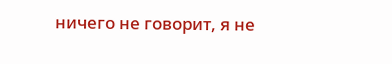ничего не говорит, я не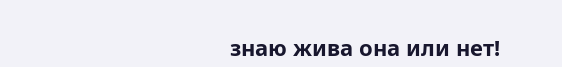знаю жива она или нет!